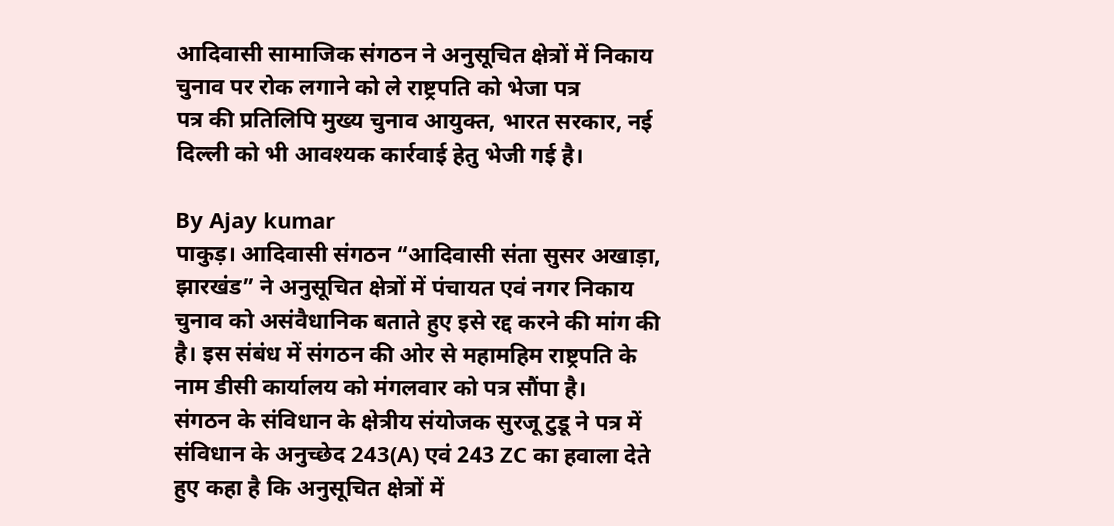आदिवासी सामाजिक संगठन ने अनुसूचित क्षेत्रों में निकाय चुनाव पर रोक लगाने को ले राष्ट्रपति को भेजा पत्र
पत्र की प्रतिलिपि मुख्य चुनाव आयुक्त, भारत सरकार, नई दिल्ली को भी आवश्यक कार्रवाई हेतु भेजी गई है।

By Ajay kumar
पाकुड़। आदिवासी संगठन “आदिवासी संता सुसर अखाड़ा, झारखंड” ने अनुसूचित क्षेत्रों में पंचायत एवं नगर निकाय चुनाव को असंवैधानिक बताते हुए इसे रद्द करने की मांग की है। इस संबंध में संगठन की ओर से महामहिम राष्ट्रपति के नाम डीसी कार्यालय को मंगलवार को पत्र सौंपा है।
संगठन के संविधान के क्षेत्रीय संयोजक सुरजू टुडू ने पत्र में संविधान के अनुच्छेद 243(A) एवं 243 ZC का हवाला देते हुए कहा है कि अनुसूचित क्षेत्रों में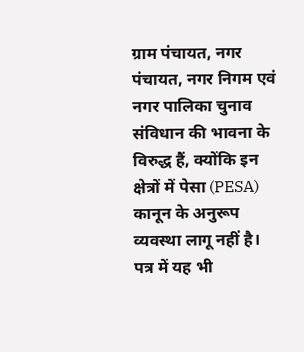ग्राम पंचायत, नगर पंचायत, नगर निगम एवं नगर पालिका चुनाव संविधान की भावना के विरुद्ध हैं, क्योंकि इन क्षेत्रों में पेसा (PESA) कानून के अनुरूप व्यवस्था लागू नहीं है।
पत्र में यह भी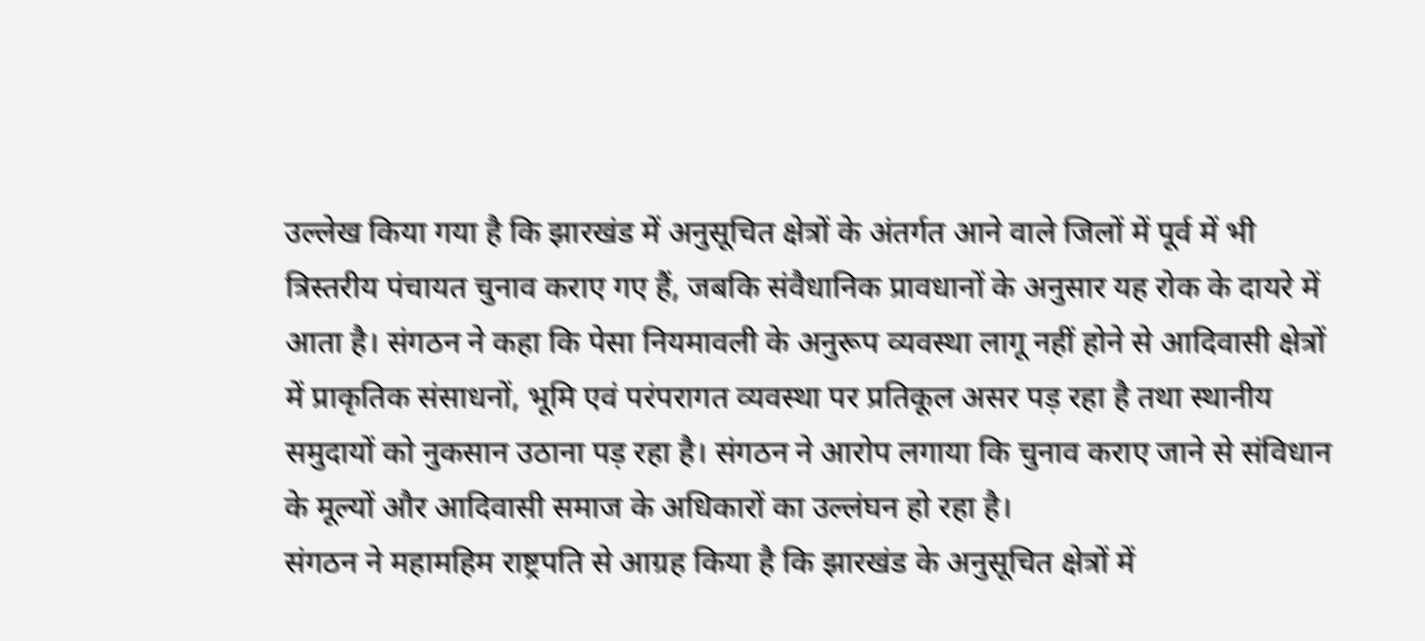उल्लेख किया गया है कि झारखंड में अनुसूचित क्षेत्रों के अंतर्गत आने वाले जिलों में पूर्व में भी त्रिस्तरीय पंचायत चुनाव कराए गए हैं, जबकि संवैधानिक प्रावधानों के अनुसार यह रोक के दायरे में आता है। संगठन ने कहा कि पेसा नियमावली के अनुरूप व्यवस्था लागू नहीं होने से आदिवासी क्षेत्रों में प्राकृतिक संसाधनों, भूमि एवं परंपरागत व्यवस्था पर प्रतिकूल असर पड़ रहा है तथा स्थानीय समुदायों को नुकसान उठाना पड़ रहा है। संगठन ने आरोप लगाया कि चुनाव कराए जाने से संविधान के मूल्यों और आदिवासी समाज के अधिकारों का उल्लंघन हो रहा है।
संगठन ने महामहिम राष्ट्रपति से आग्रह किया है कि झारखंड के अनुसूचित क्षेत्रों में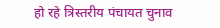हो रहे त्रिस्तरीय पंचायत चुनाव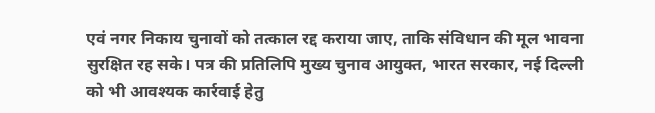एवं नगर निकाय चुनावों को तत्काल रद्द कराया जाए, ताकि संविधान की मूल भावना सुरक्षित रह सके। पत्र की प्रतिलिपि मुख्य चुनाव आयुक्त, भारत सरकार, नई दिल्ली को भी आवश्यक कार्रवाई हेतु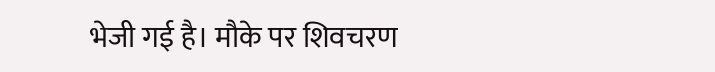भेजी गई है। मौके पर शिवचरण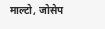माल्टो, जोसेप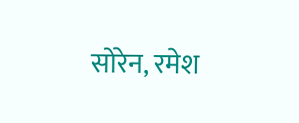सोरेन, रमेश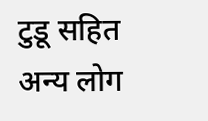टुडू सहित अन्य लोग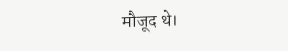मौजूद थे।